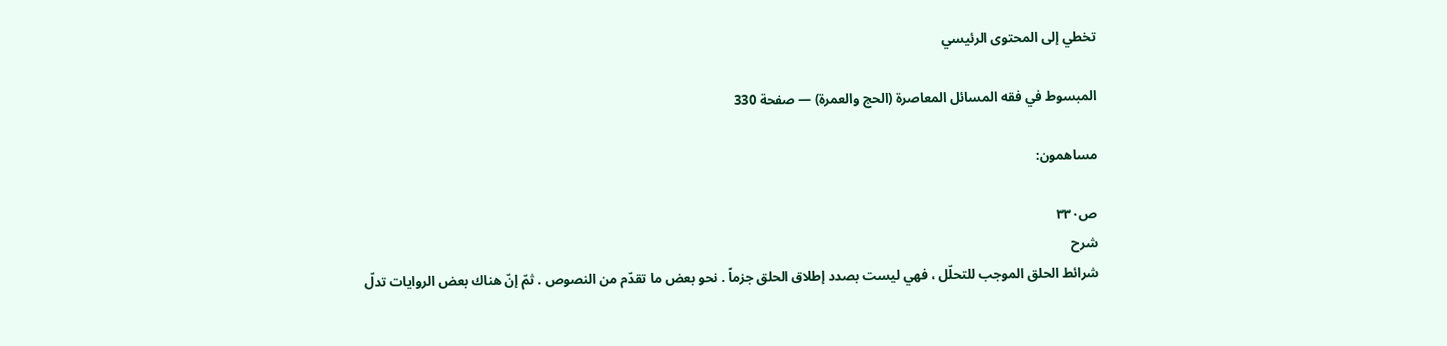تخطي إلى المحتوى الرئيسي

المبسوط في فقه المسائل المعاصرة (الحج والعمرة) — صفحة 330

مساهمون:

ص٣٣٠
شرح
شرائط الحلق الموجب للتحلّل ، فهي ليست بصدد إطلاق الحلق جزماً . نحو بعض ما تقدّم من النصوص . ثمّ إنّ هناك بعض الروايات تدلّ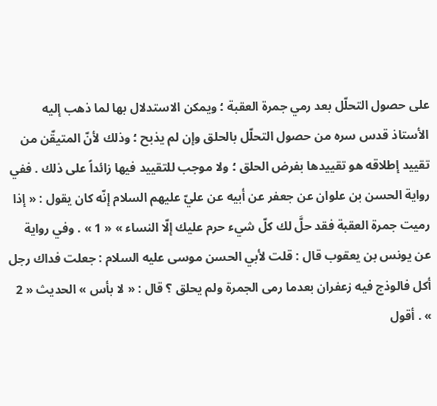على حصول التحلّل بعد رمي جمرة العقبة ؛ ويمكن الاستدلال بها لما ذهب إليه الأستاذ قدس سره من حصول التحلّل بالحلق وإن لم يذبح ؛ وذلك لأنّ المتيقّن من تقييد إطلاقه هو تقييدها بفرض الحلق ؛ ولا موجب للتقييد فيها زائداً على ذلك . ففي رواية الحسن بن علوان عن جعفر عن أبيه عن عليّ عليهم السلام إنّه كان يقول : « إذا رميت جمرة العقبة فقد حلَّ لك كلّ شيء حرم عليك إلّا النساء » « 1 » . وفي رواية عن يونس بن يعقوب قال : قلت لأبي الحسن موسى عليه السلام : جعلت فداك رجل أكل فالوذج فيه زعفران بعدما رمى الجمرة ولم يحلق ؟ قال : « لا بأس » الحديث « 2 » . أقول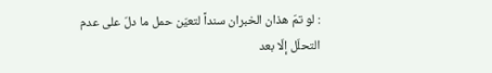: لو تمّ هذان الخبران سنداً لتعيّن حمل ما دلّ على عدم التحلّل إلّا بعد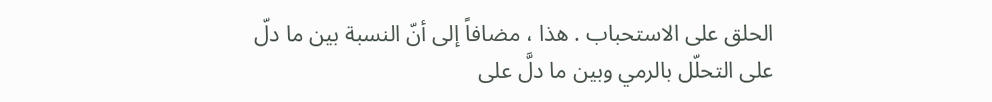الحلق على الاستحباب . هذا ، مضافاً إلى أنّ النسبة بين ما دلّ على التحلّل بالرمي وبين ما دلَّ على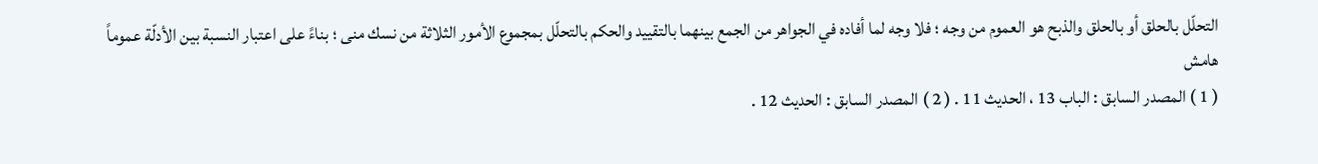التحلّل بالحلق أو بالحلق والذبح هو العموم من وجه ؛ فلا وجه لما أفاده في الجواهر من الجمع بينهما بالتقييد والحكم بالتحلّل بمجموع الأمور الثلاثة من نسك منى ؛ بناءً على اعتبار النسبة بين الأدلّة عموماً
هامش
( 1 ) المصدر السابق : الباب 13 ، الحديث 11 . ( 2 ) المصدر السابق : الحديث 12 .